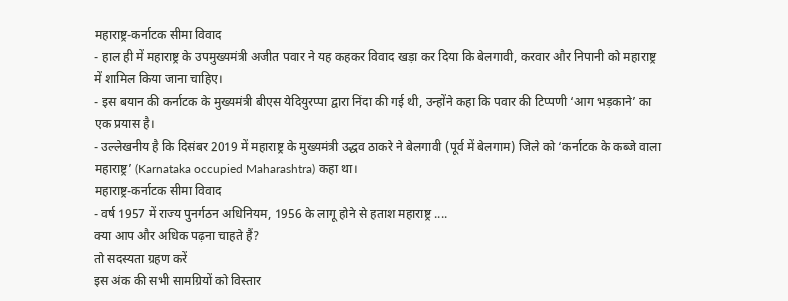महाराष्ट्र-कर्नाटक सीमा विवाद
- हाल ही में महाराष्ट्र के उपमुख्यमंत्री अजीत पवार ने यह कहकर विवाद खड़ा कर दिया कि बेलगावी, करवार और निपानी को महाराष्ट्र में शामिल किया जाना चाहिए।
- इस बयान की कर्नाटक के मुख्यमंत्री बीएस येदियुरप्पा द्वारा निंदा की गई थी, उन्होंने कहा कि पवार की टिप्पणी ‘आग भड़काने’ का एक प्रयास है।
- उल्लेखनीय है कि दिसंबर 2019 में महाराष्ट्र के मुख्यमंत्री उद्धव ठाकरे ने बेलगावी (पूर्व में बेलगाम) जिले को ‘कर्नाटक के कब्जे वाला महाराष्ट्र’ (Karnataka occupied Maharashtra) कहा था।
महाराष्ट्र-कर्नाटक सीमा विवाद
- वर्ष 1957 में राज्य पुनर्गठन अधिनियम, 1956 के लागू होने से हताश महाराष्ट्र ....
क्या आप और अधिक पढ़ना चाहते हैं?
तो सदस्यता ग्रहण करें
इस अंक की सभी सामग्रियों को विस्तार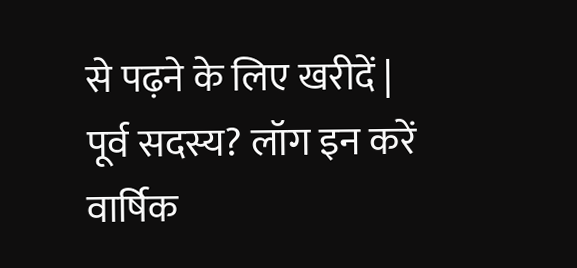से पढ़ने के लिए खरीदें |
पूर्व सदस्य? लॉग इन करें
वार्षिक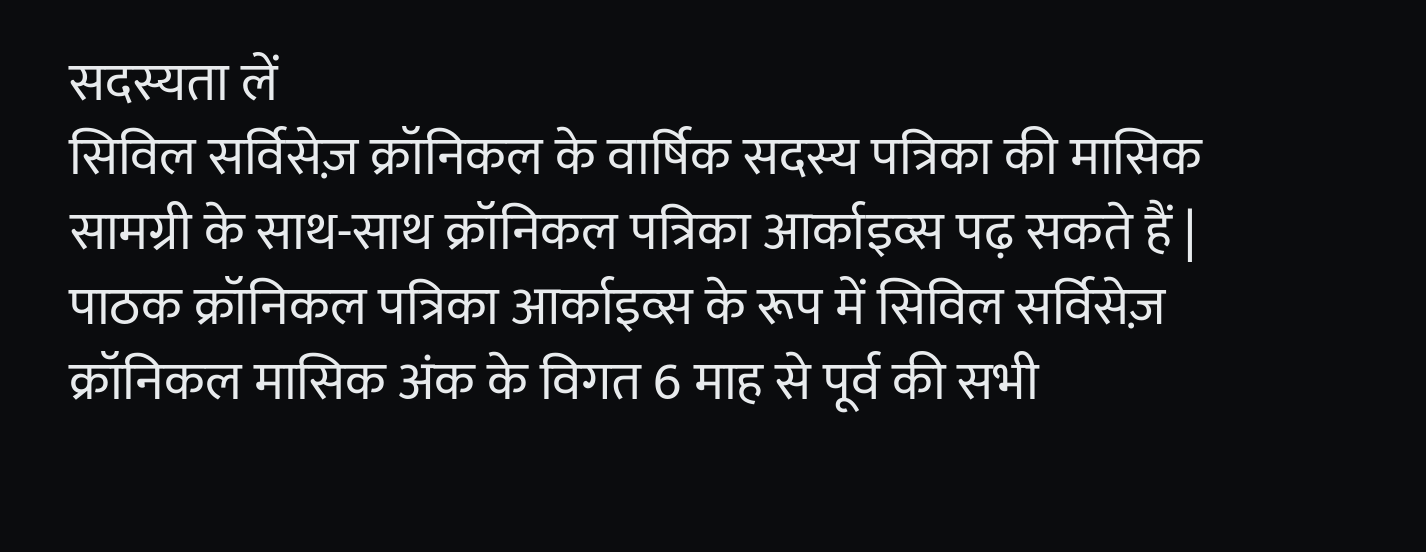सदस्यता लें
सिविल सर्विसेज़ क्रॉनिकल के वार्षिक सदस्य पत्रिका की मासिक सामग्री के साथ-साथ क्रॉनिकल पत्रिका आर्काइव्स पढ़ सकते हैं |
पाठक क्रॉनिकल पत्रिका आर्काइव्स के रूप में सिविल सर्विसेज़ क्रॉनिकल मासिक अंक के विगत 6 माह से पूर्व की सभी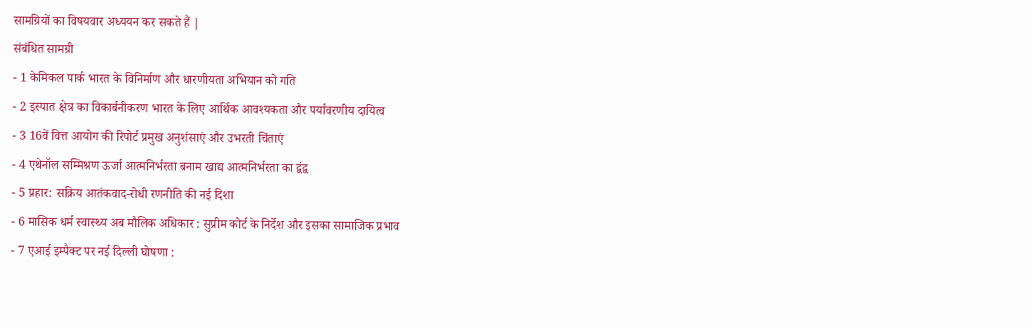सामग्रियों का विषयवार अध्ययन कर सकते हैं |
संबंधित सामग्री
- 1 केमिकल पार्क भारत के विनिर्माण और धारणीयता अभियान को गति
- 2 इस्पात क्षेत्र का विकार्बनीकरण भारत के लिए आर्थिक आवश्यकता और पर्यावरणीय दायित्व
- 3 16वें वित्त आयोग की रिपोर्ट प्रमुख अनुशंसाएं और उभरती चिंताएं
- 4 एथेनॉल सम्मिश्रण ऊर्जा आत्मनिर्भरता बनाम खाद्य आत्मनिर्भरता का द्वंद्व
- 5 प्रहार: सक्रिय आतंकवाद-रोधी रणनीति की नई दिशा
- 6 मासिक धर्म स्वास्थ्य अब मौलिक अधिकार : सुप्रीम कोर्ट के निर्देश और इसका सामाजिक प्रभाव
- 7 एआई इम्पैक्ट पर नई दिल्ली घोषणा :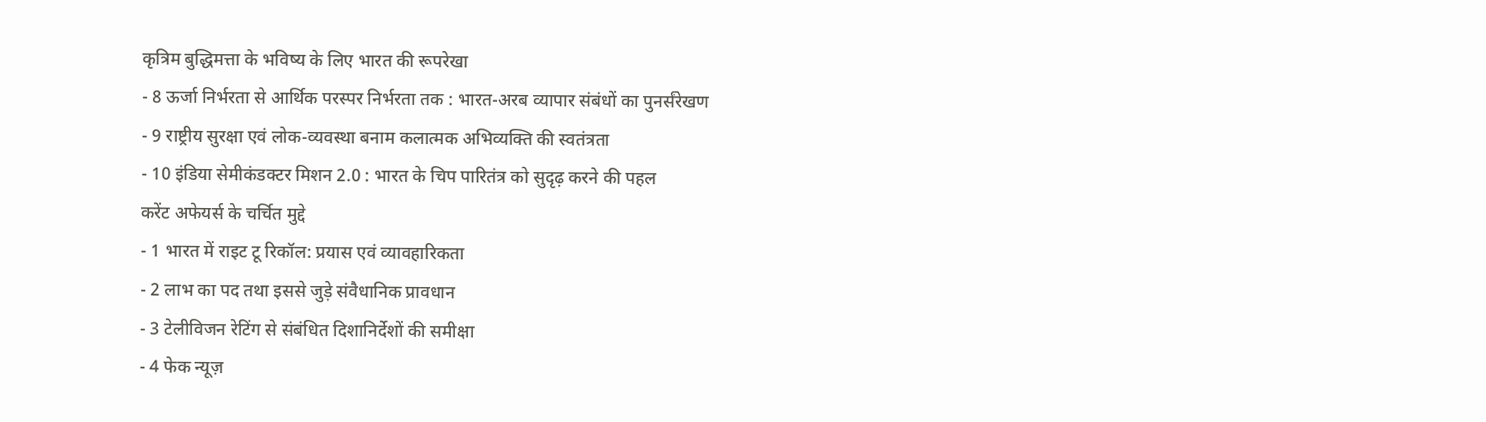कृत्रिम बुद्धिमत्ता के भविष्य के लिए भारत की रूपरेखा
- 8 ऊर्जा निर्भरता से आर्थिक परस्पर निर्भरता तक : भारत-अरब व्यापार संबंधों का पुनर्संरेखण
- 9 राष्ट्रीय सुरक्षा एवं लोक-व्यवस्था बनाम कलात्मक अभिव्यक्ति की स्वतंत्रता
- 10 इंडिया सेमीकंडक्टर मिशन 2.0 : भारत के चिप पारितंत्र को सुदृढ़ करने की पहल
करेंट अफेयर्स के चर्चित मुद्दे
- 1 भारत में राइट टू रिकॉल: प्रयास एवं व्यावहारिकता
- 2 लाभ का पद तथा इससे जुड़े संवैधानिक प्रावधान
- 3 टेलीविजन रेटिंग से संबंधित दिशानिर्देशों की समीक्षा
- 4 फेक न्यूज़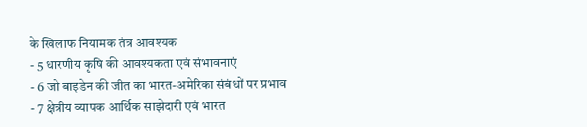के खिलाफ नियामक तंत्र आवश्यक
- 5 धारणीय कृषि की आवश्यकता एवं संभावनाएं
- 6 जो बाइडेन की जीत का भारत-अमेरिका संबंधों पर प्रभाव
- 7 क्षेत्रीय व्यापक आर्थिक साझेदारी एवं भारत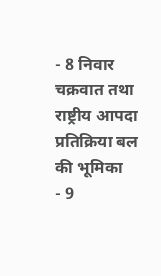- 8 निवार चक्रवात तथा राष्ट्रीय आपदा प्रतिक्रिया बल की भूमिका
- 9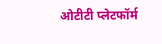ओटीटी प्लेटफॉर्म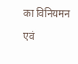का विनियमन एवं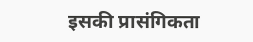इसकी प्रासंगिकता